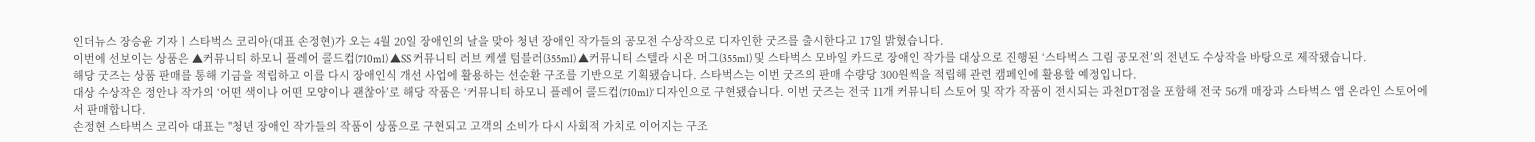인더뉴스 장승윤 기자ㅣ스타벅스 코리아(대표 손정현)가 오는 4월 20일 장애인의 날을 맞아 청년 장애인 작가들의 공모전 수상작으로 디자인한 굿즈를 출시한다고 17일 밝혔습니다.
이번에 선보이는 상품은 ▲커뮤니티 하모니 플레어 콜드컵(710ml) ▲SS 커뮤니티 러브 케셀 텀블러(355ml) ▲커뮤니티 스텔라 시온 머그(355ml) 및 스타벅스 모바일 카드로 장애인 작가를 대상으로 진행된 ‘스타벅스 그림 공모전’의 전년도 수상작을 바탕으로 제작됐습니다.
해당 굿즈는 상품 판매를 통해 기금을 적립하고 이를 다시 장애인식 개선 사업에 활용하는 선순환 구조를 기반으로 기획됐습니다. 스타벅스는 이번 굿즈의 판매 수량당 300원씩을 적립해 관련 캠페인에 활용할 예정입니다.
대상 수상작은 정안나 작가의 ‘어떤 색이나 어떤 모양이나 괜찮아’로 해당 작품은 ‘커뮤니티 하모니 플레어 콜드컵(710ml)’ 디자인으로 구현됐습니다. 이번 굿즈는 전국 11개 커뮤니티 스토어 및 작가 작품이 전시되는 과천DT점을 포함해 전국 56개 매장과 스타벅스 앱 온라인 스토어에서 판매합니다.
손정현 스타벅스 코리아 대표는 "청년 장애인 작가들의 작품이 상품으로 구현되고 고객의 소비가 다시 사회적 가치로 이어지는 구조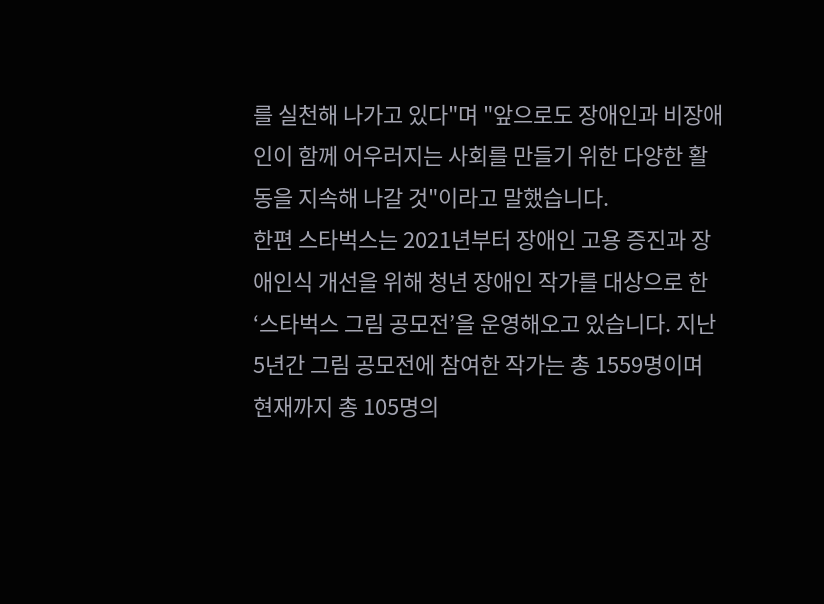를 실천해 나가고 있다"며 "앞으로도 장애인과 비장애인이 함께 어우러지는 사회를 만들기 위한 다양한 활동을 지속해 나갈 것"이라고 말했습니다.
한편 스타벅스는 2021년부터 장애인 고용 증진과 장애인식 개선을 위해 청년 장애인 작가를 대상으로 한 ‘스타벅스 그림 공모전’을 운영해오고 있습니다. 지난 5년간 그림 공모전에 참여한 작가는 총 1559명이며 현재까지 총 105명의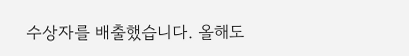수상자를 배출했습니다. 올해도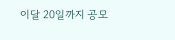이달 20일까지 공모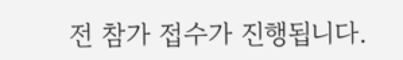전 참가 접수가 진행됩니다.